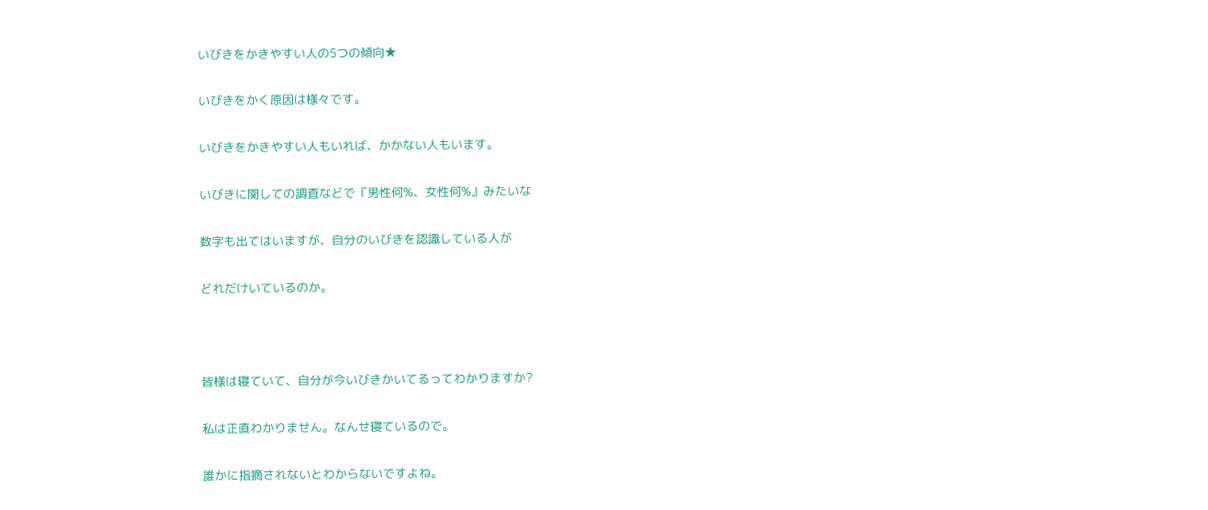いびきをかきやすい人の5つの傾向★

いびきをかく原因は様々です。

いびきをかきやすい人もいれば、かかない人もいます。

いびきに関しての調査などで『男性何%、女性何%』みたいな

数字も出てはいますが、自分のいびきを認識している人が

どれだけいているのか。



皆様は寝ていて、自分が今いびきかいてるってわかりますか?

私は正直わかりません。なんせ寝ているので。

誰かに指摘されないとわからないですよね。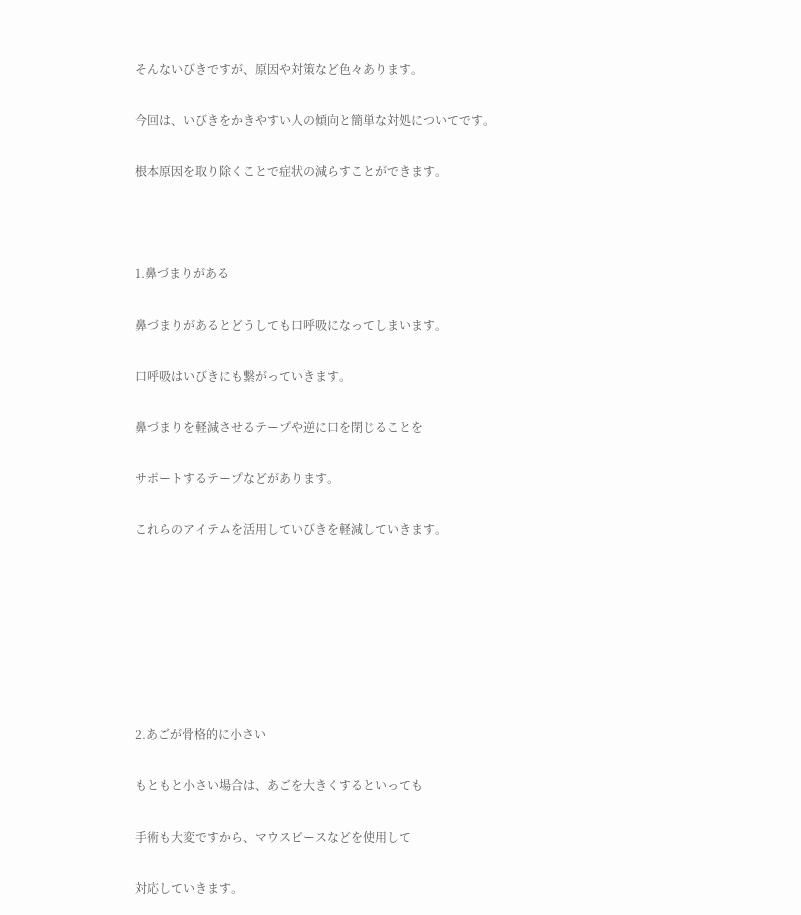そんないびきですが、原因や対策など色々あります。

今回は、いびきをかきやすい人の傾向と簡単な対処についてです。

根本原因を取り除くことで症状の減らすことができます。



1.鼻づまりがある

鼻づまりがあるとどうしても口呼吸になってしまいます。

口呼吸はいびきにも繋がっていきます。

鼻づまりを軽減させるテープや逆に口を閉じることを

サポートするテープなどがあります。

これらのアイテムを活用していびきを軽減していきます。







2.あごが骨格的に小さい

もともと小さい場合は、あごを大きくするといっても

手術も大変ですから、マウスピースなどを使用して

対応していきます。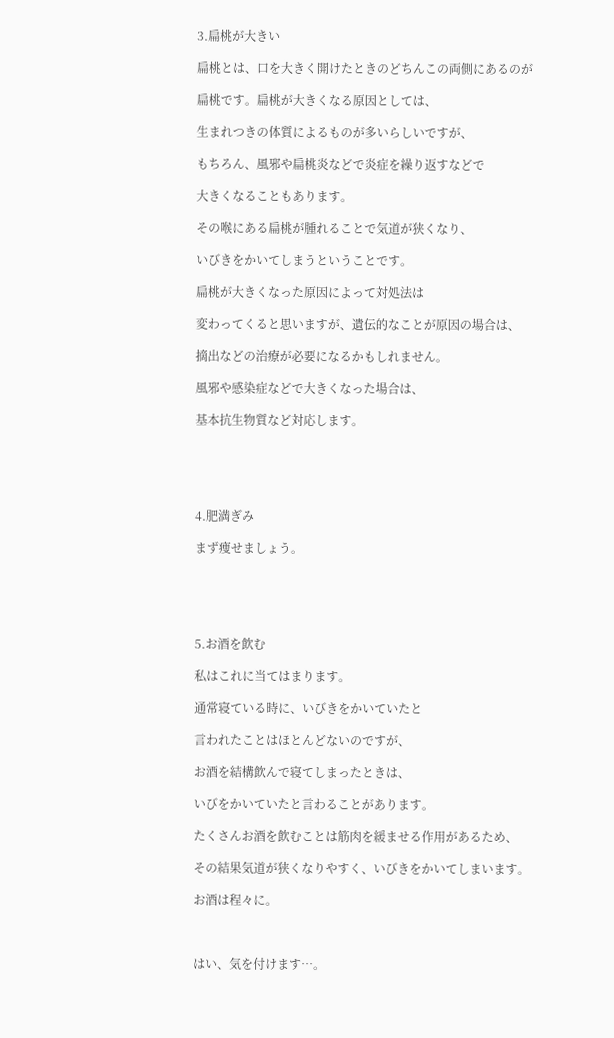3.扁桃が大きい

扁桃とは、口を大きく開けたときのどちんこの両側にあるのが

扁桃です。扁桃が大きくなる原因としては、

生まれつきの体質によるものが多いらしいですが、

もちろん、風邪や扁桃炎などで炎症を繰り返すなどで

大きくなることもあります。

その喉にある扁桃が腫れることで気道が狭くなり、

いびきをかいてしまうということです。

扁桃が大きくなった原因によって対処法は

変わってくると思いますが、遺伝的なことが原因の場合は、

摘出などの治療が必要になるかもしれません。

風邪や感染症などで大きくなった場合は、

基本抗生物質など対応します。





4.肥満ぎみ

まず痩せましょう。





5.お酒を飲む

私はこれに当てはまります。

通常寝ている時に、いびきをかいていたと

言われたことはほとんどないのですが、

お酒を結構飲んで寝てしまったときは、

いびをかいていたと言わることがあります。

たくさんお酒を飲むことは筋肉を緩ませる作用があるため、

その結果気道が狭くなりやすく、いびきをかいてしまいます。

お酒は程々に。



はい、気を付けます…。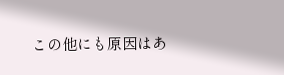この他にも原因はあ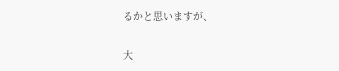るかと思いますが、

大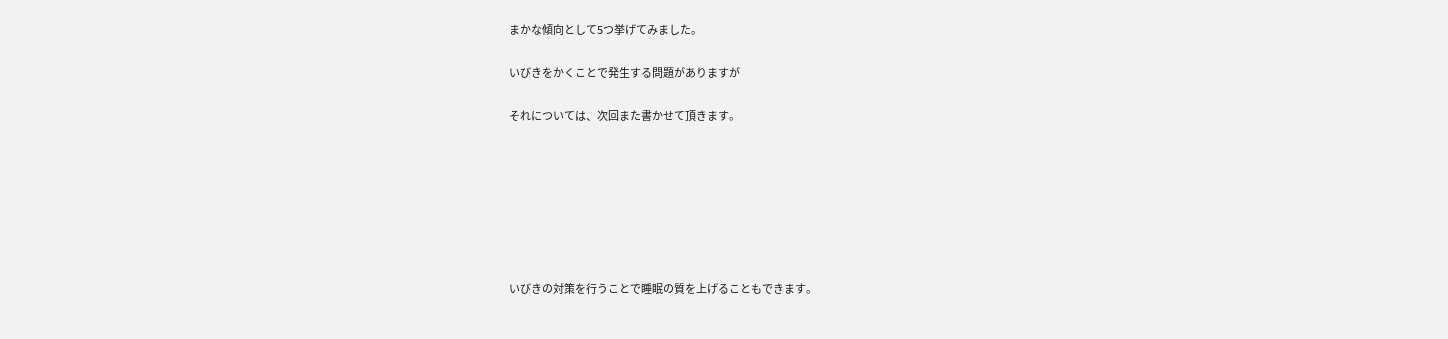まかな傾向として5つ挙げてみました。

いびきをかくことで発生する問題がありますが

それについては、次回また書かせて頂きます。







いびきの対策を行うことで睡眠の質を上げることもできます。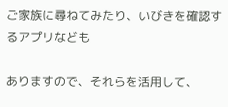ご家族に尋ねてみたり、いびきを確認するアプリなども

ありますので、それらを活用して、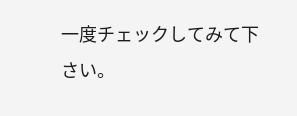一度チェックしてみて下さい。